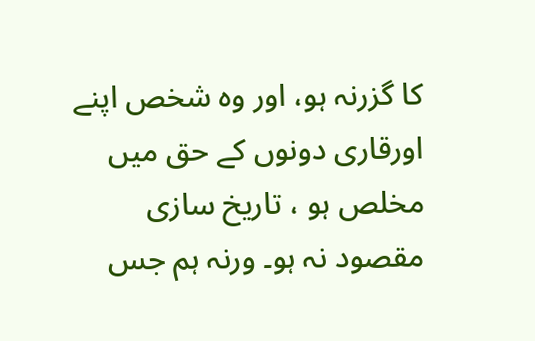کا گزرنہ ہو، اور وہ شخص اپنے اورقاری دونوں کے حق میں مخلص ہو ، تاریخ سازی مقصود نہ ہو۔ ورنہ ہم جس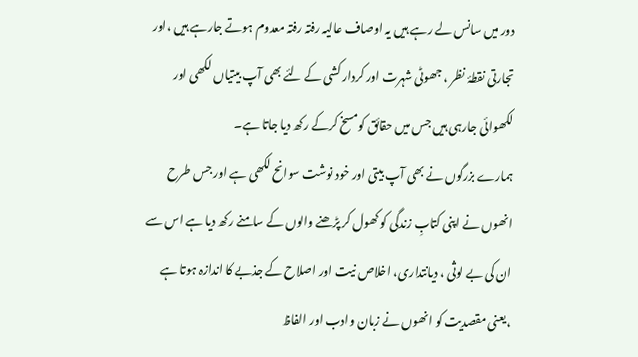دور میں سانس لے رہے ہیں یہ اوصاف عالیہ رفتہ رفتہ معدوم ہوتے جارہے ہیں ،اور تجارتی نقطۂ نظر ، جھوٹی شہرت اور کردار کشی کے لئے بھی آپ بیتیاں لکھی اور لکھوائی جارہی ہیں جس میں حقائق کومسخ کرکے رکھ دیا جاتا ہے۔
ہمارے بزرگوں نے بھی آپ بیتی اور خود نوشت سوانح لکھی ہے اور جس طرح انھوں نے اپنی کتابِ زندگی کو کھول کر پڑھنے والوں کے سامنے رکھ دیا ہے اس سے ان کی بے لوثی ، دیانتداری، اخلاص نیت اور اصلاح کے جذبے کا اندازہ ہوتا ہے ،یعنی مقصدیت کو انھوں نے زبان وادب اور الفاظ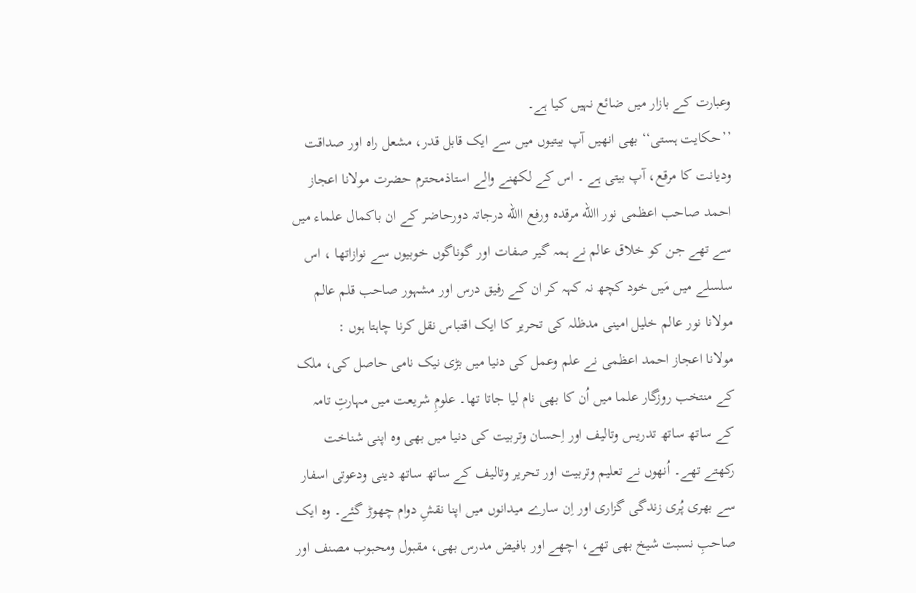وعبارت کے بازار میں ضائع نہیں کیا ہے۔
’’حکایت ہستی‘‘ بھی انھیں آپ بیتیوں میں سے ایک قابل قدر، مشعل راہ اور صداقت ودیانت کا مرقع، آپ بیتی ہے ۔ اس کے لکھنے والے استاذمحترم حضرت مولانا اعجاز احمد صاحب اعظمی نور االله مرقدہ ورفع االله درجاتہ دورحاضر کے ان باکمال علماء میں سے تھے جن کو خلاق عالم نے ہمہ گیر صفات اور گوناگوں خوبیوں سے نوازاتھا ، اس سلسلے میں مَیں خود کچھ نہ کہہ کر ان کے رفیق درس اور مشہور صاحب قلم عالم مولانا نور عالم خلیل امینی مدظلہ کی تحریر کا ایک اقتباس نقل کرنا چاہتا ہوں :
مولانا اعجاز احمد اعظمی نے علم وعمل کی دنیا میں بڑی نیک نامی حاصل کی، ملک کے منتخب روزگار علما میں اُن کا بھی نام لیا جاتا تھا۔ علومِ شریعت میں مہارتِ تامہ کے ساتھ ساتھ تدریس وتالیف اور اِحسان وتربیت کی دنیا میں بھی وہ اپنی شناخت رکھتے تھے۔ اُنھوں نے تعلیم وتربیت اور تحریر وتالیف کے ساتھ ساتھ دینی ودعوتی اسفار سے بھری پُری زندگی گزاری اور اِن سارے میدانوں میں اپنا نقشِ دوام چھوڑ گئے۔ وہ ایک صاحبِ نسبت شیخ بھی تھے، اچھے اور بافیض مدرس بھی، مقبول ومحبوب مصنف اور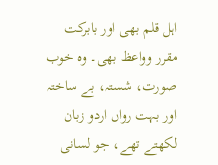اہل قلم بھی اور بابرکت مقرر وواعظ بھی۔ وہ خوب صورت، شستہ، بے ساختہ اور بہت رواں اردو زبان لکھتے تھے، جو لسانی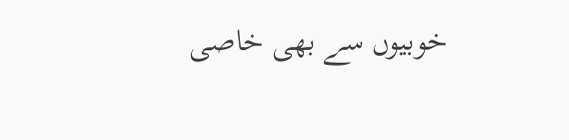خوبیوں سے بھی خاصی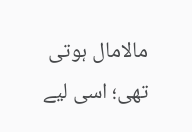مالامال ہوتی تھی؛ اسی لیے